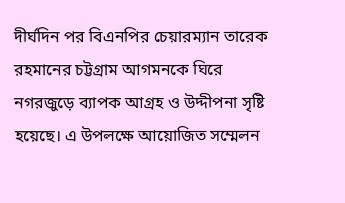দীর্ঘদিন পর বিএনপির চেয়ারম্যান তারেক রহমানের চট্টগ্রাম আগমনকে ঘিরে নগরজুড়ে ব্যাপক আগ্রহ ও উদ্দীপনা সৃষ্টি হয়েছে। এ উপলক্ষে আয়োজিত সম্মেলন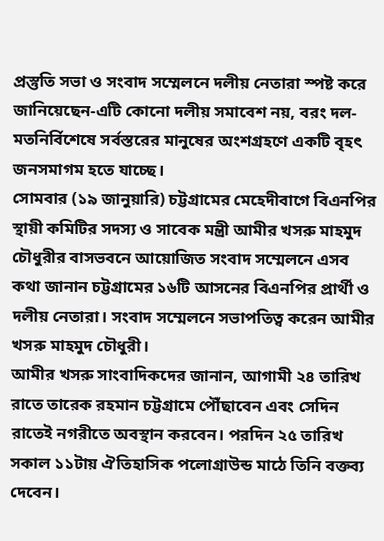প্রস্তুতি সভা ও সংবাদ সম্মেলনে দলীয় নেতারা স্পষ্ট করে জানিয়েছেন-এটি কোনো দলীয় সমাবেশ নয়, বরং দল-মতনির্বিশেষে সর্বস্তরের মানুষের অংশগ্রহণে একটি বৃহৎ জনসমাগম হতে যাচ্ছে।
সোমবার (১৯ জানুয়ারি) চট্টগ্রামের মেহেদীবাগে বিএনপির স্থায়ী কমিটির সদস্য ও সাবেক মন্ত্রী আমীর খসরু মাহমুদ চৌধুরীর বাসভবনে আয়োজিত সংবাদ সম্মেলনে এসব কথা জানান চট্টগ্রামের ১৬টি আসনের বিএনপির প্রার্থী ও দলীয় নেতারা। সংবাদ সম্মেলনে সভাপতিত্ব করেন আমীর খসরু মাহমুদ চৌধুরী।
আমীর খসরু সাংবাদিকদের জানান, আগামী ২৪ তারিখ রাতে তারেক রহমান চট্টগ্রামে পৌঁছাবেন এবং সেদিন রাতেই নগরীতে অবস্থান করবেন। পরদিন ২৫ তারিখ সকাল ১১টায় ঐতিহাসিক পলোগ্রাউন্ড মাঠে তিনি বক্তব্য দেবেন।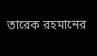তারেক রহমানের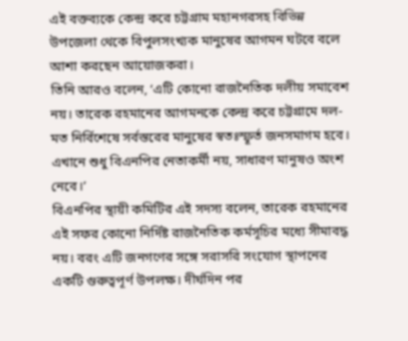এই বক্তব্যকে কেন্দ্র করে চট্টগ্রাম মহানগরসহ বিভিন্ন উপজেলা থেকে বিপুলসংখ্যক মানুষের আগমন ঘটবে বলে আশা করছেন আয়োজকরা।
তিনি আরও বলেন, ‘এটি কোনো রাজনৈতিক দলীয় সমাবেশ নয়। তারেক রহমানের আগমনকে কেন্দ্র করে চট্টগ্রামে দল-মত নির্বিশেষে সর্বস্তরের মানুষের স্বতঃস্ফূর্ত জনসমাগম হবে। এখানে শুধু বিএনপির নেতাকর্মী নয়, সাধারণ মানুষও অংশ নেবে।’
বিএনপির স্থায়ী কমিটির এই সদস্য বলেন, তারেক রহমানের এই সফর কোনো নির্দিষ্ট রাজনৈতিক কর্মসূচির মধ্যে সীমাবদ্ধ নয়। বরং এটি জনগণের সঙ্গে সরাসরি সংযোগ স্থাপনের একটি গুরুত্বপূর্ণ উপলক্ষ। দীর্ঘদিন পর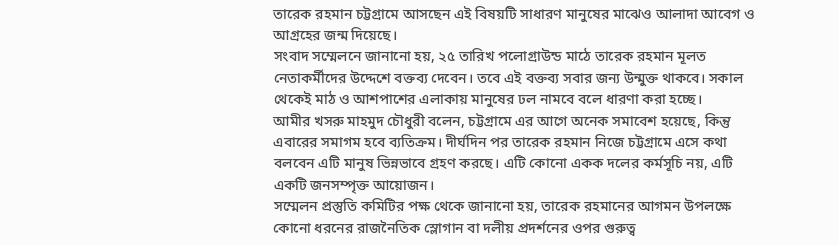তারেক রহমান চট্টগ্রামে আসছেন এই বিষয়টি সাধারণ মানুষের মাঝেও আলাদা আবেগ ও আগ্রহের জন্ম দিয়েছে।
সংবাদ সম্মেলনে জানানো হয়, ২৫ তারিখ পলোগ্রাউন্ড মাঠে তারেক রহমান মূলত নেতাকর্মীদের উদ্দেশে বক্তব্য দেবেন। তবে এই বক্তব্য সবার জন্য উন্মুক্ত থাকবে। সকাল থেকেই মাঠ ও আশপাশের এলাকায় মানুষের ঢল নামবে বলে ধারণা করা হচ্ছে।
আমীর খসরু মাহমুদ চৌধুরী বলেন, চট্টগ্রামে এর আগে অনেক সমাবেশ হয়েছে, কিন্তু এবারের সমাগম হবে ব্যতিক্রম। দীর্ঘদিন পর তারেক রহমান নিজে চট্টগ্রামে এসে কথা বলবেন এটি মানুষ ভিন্নভাবে গ্রহণ করছে। এটি কোনো একক দলের কর্মসূচি নয়, এটি একটি জনসম্পৃক্ত আয়োজন।
সম্মেলন প্রস্তুতি কমিটির পক্ষ থেকে জানানো হয়, তারেক রহমানের আগমন উপলক্ষে কোনো ধরনের রাজনৈতিক স্লোগান বা দলীয় প্রদর্শনের ওপর গুরুত্ব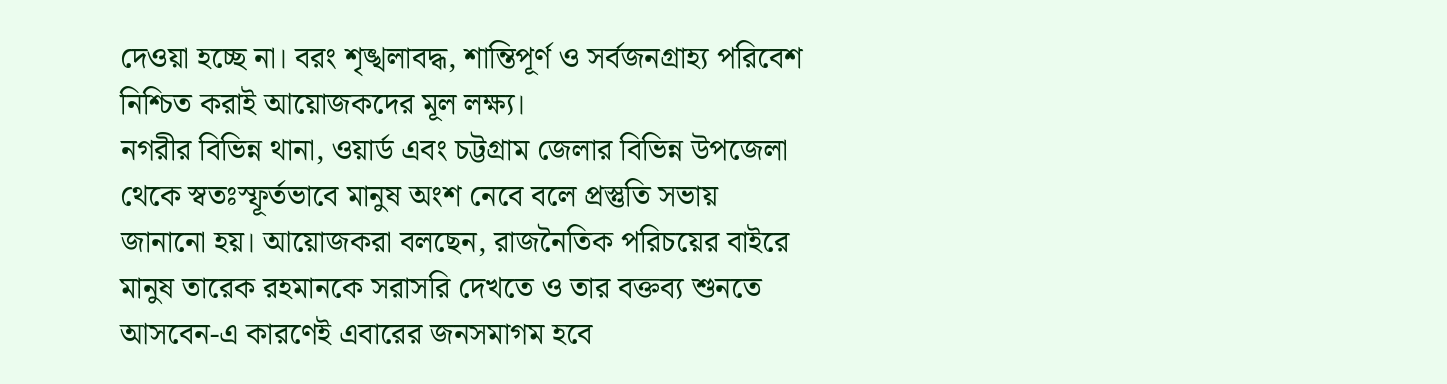দেওয়া হচ্ছে না। বরং শৃঙ্খলাবদ্ধ, শান্তিপূর্ণ ও সর্বজনগ্রাহ্য পরিবেশ নিশ্চিত করাই আয়োজকদের মূল লক্ষ্য।
নগরীর বিভিন্ন থানা, ওয়ার্ড এবং চট্টগ্রাম জেলার বিভিন্ন উপজেলা থেকে স্বতঃস্ফূর্তভাবে মানুষ অংশ নেবে বলে প্রস্তুতি সভায় জানানো হয়। আয়োজকরা বলছেন, রাজনৈতিক পরিচয়ের বাইরে মানুষ তারেক রহমানকে সরাসরি দেখতে ও তার বক্তব্য শুনতে আসবেন-এ কারণেই এবারের জনসমাগম হবে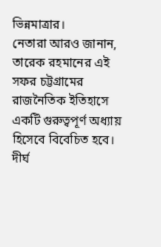ভিন্নমাত্রার।
নেতারা আরও জানান, তারেক রহমানের এই সফর চট্টগ্রামের রাজনৈতিক ইতিহাসে একটি গুরুত্বপূর্ণ অধ্যায় হিসেবে বিবেচিত হবে। দীর্ঘ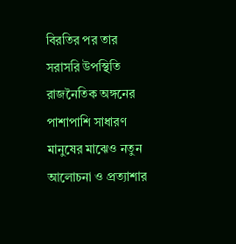বিরতির পর তার সরাসরি উপস্থিতি রাজনৈতিক অঙ্গনের পাশাপাশি সাধারণ মানুষের মাঝেও নতুন আলোচনা ও প্রত্যাশার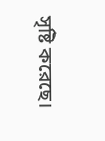সৃষ্টি করেছে।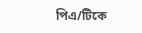পিএ/টিকে